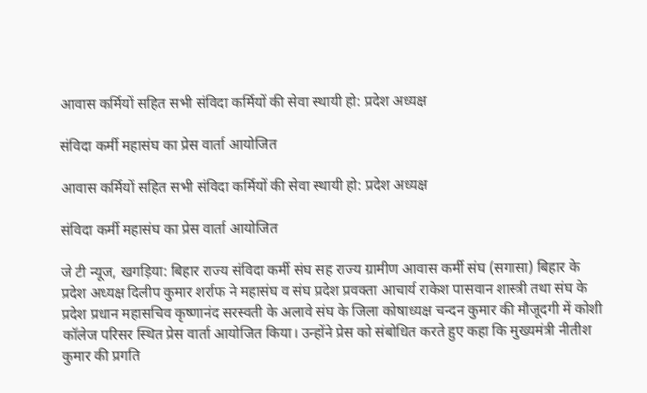आवास कर्मियों सहित सभी संविदा कर्मियों की सेवा स्थायी हो: प्रदेश अध्यक्ष

संविदा कर्मी महासंघ का प्रेस वार्ता आयोजित

आवास कर्मियों सहित सभी संविदा कर्मियों की सेवा स्थायी हो: प्रदेश अध्यक्ष

संविदा कर्मी महासंघ का प्रेस वार्ता आयोजित

जे टी न्यूज, खगड़िया: बिहार राज्य संविदा कर्मी संघ सह राज्य ग्रामीण आवास कर्मी संघ (सगासा) बिहार के प्रदेश अध्यक्ष दिलीप कुमार शर्राफ ने महासंघ व संघ प्रदेश प्रवक्ता आचार्य राकेश पासवान शास्त्री तथा संघ के प्रदेश प्रधान महासचिव कृष्णानंद सरस्वती के अलावे संघ के जिला कोषाध्यक्ष चन्दन कुमार की मौजूदगी में कोशी कॉलेज परिसर स्थित प्रेस वार्ता आयोजित किया। उन्होंने प्रेस को संबोधित करते हुए कहा कि मुख्यमंत्री नीतीश कुमार की प्रगति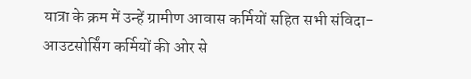यात्रा के क्रम में उन्हें ग्रामीण आवास कर्मियों सहित सभी संविदा-आउटसोर्सिंग कर्मियों की ओर से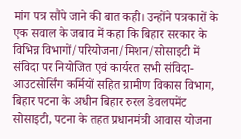मांग पत्र सौंपे जाने की बात कही। उन्होंने पत्रकारों के एक सवाल के जबाव में कहा कि बिहार सरकार के विभिन्न विभागों/परियोजना/मिशन/सोसाइटी में संविदा पर नियोजित एवं कार्यरत सभी संविदा-आउटसोर्सिंग कर्मियों सहित ग्रामीण विकास विभाग, बिहार पटना के अधीन बिहार रुरल डेवलपमेंट सोसाइटी, पटना के तहत प्रधानमंत्री आवास योजना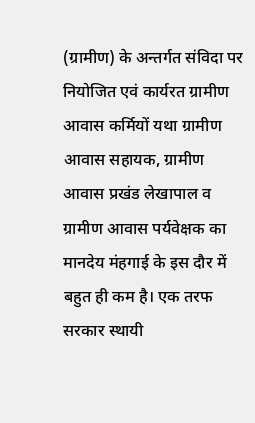(ग्रामीण) के अन्तर्गत संविदा पर नियोजित एवं कार्यरत ग्रामीण आवास कर्मियों यथा ग्रामीण आवास सहायक, ग्रामीण आवास प्रखंड लेखापाल व ग्रामीण आवास पर्यवेक्षक का मानदेय मंहगाई के इस दौर में बहुत ही कम है। एक तरफ सरकार स्थायी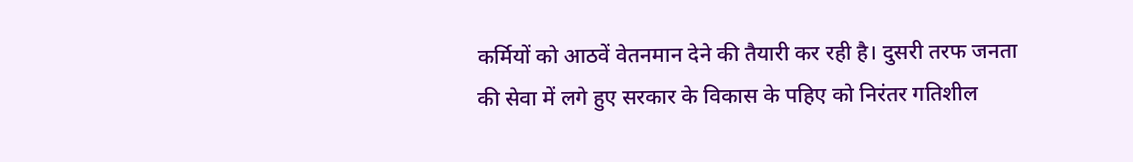कर्मियों को आठवें वेतनमान देने की तैयारी कर रही है। दुसरी तरफ जनता की सेवा में लगे हुए सरकार के विकास के पहिए को निरंतर गतिशील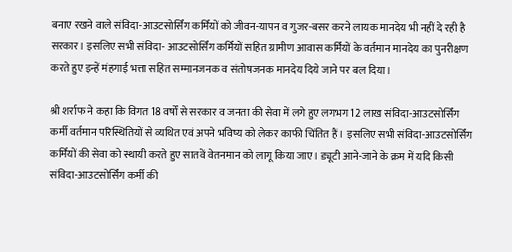बनाए रखने वाले संविदा-आउटसोर्सिंग कर्मियों को जीवन-यापन व गुजर-बसर करने लायक मानदेय भी नहीं दे रही है सरकार। इसलिए सभी संविदा- आउटसोर्सिंग कर्मियों सहित ग्रामीण आवास कर्मियों के वर्तमान मानदेय का पुनरीक्षण करते हुए इन्हें मंहगाई भत्ता सहित सम्मानजनक व संतोषजनक मानदेय दिये जाने पर बल दिया।

श्री शर्राफ ने कहा कि विगत 18 वर्षों से सरकार व जनता की सेवा में लगे हुए लगभग 12 लाख संविदा-आउटसोर्सिंग कर्मी वर्तमान परिस्थितियों से व्यथित एवं अपने भविष्य को लेकर काफी चिंतित हैं। इसलिए सभी संविदा-आउटसोर्सिंग कर्मियों की सेवा को स्थायी करते हुए सातवें वेतनमान को लागू किया जाए। ड्यूटी आने-जाने के क्रम में यदि किसी संविदा-आउटसोर्सिंग कर्मी की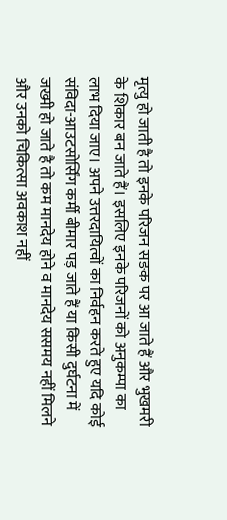मृत्यु हो जाती है तो इनके परिजन सङक पर आ जाते हैं और भुखमरी के शिकार बन जाते हैं। इसलिए इनके परिजनों को अनुकम्पा का लाभ दिया जाए। अपने उत्तरदायित्वों का निर्वहन करते हुए यदि कोई संविदा-आउटसोर्सिंग कर्मी बीमार पड़ जाते हैं या किसी दुर्घटना में जख्मी हो जाते है तो कम मानदेय होने व मानदेय ससमय नहीं मिलने और उनको चिकित्सा अवकाश नहीं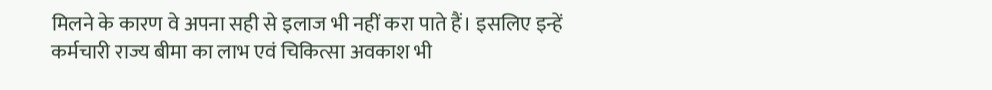मिलने के कारण वे अपना सही से इलाज भी नहीं करा पाते हैं। इसलिए इन्हें कर्मचारी राज्य बीमा का लाभ एवं चिकित्सा अवकाश भी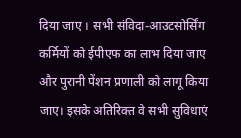दिया जाए । सभी संविदा-आउटसोर्सिंग कर्मियों को ईपीएफ का लाभ दिया जाए और पुरानी पेंशन प्रणाली को लागू किया जाए। इसके अतिरिक्त वे सभी सुविधाएं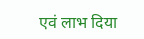एवं लाभ दिया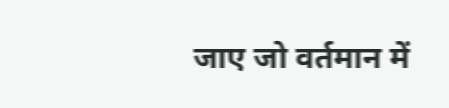जाए जो वर्तमान में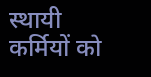स्थायी कर्मियों को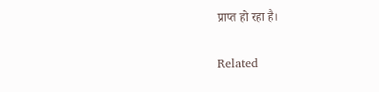प्राप्त हो रहा है।

Related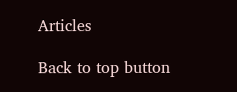Articles

Back to top button